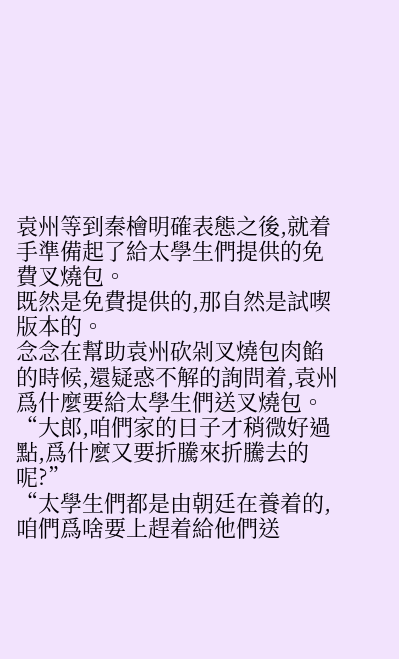袁州等到秦檜明確表態之後,就着手準備起了給太學生們提供的免費叉燒包。
既然是免費提供的,那自然是試喫版本的。
念念在幫助袁州砍剁叉燒包肉餡的時候,還疑惑不解的詢問着,袁州爲什麼要給太學生們送叉燒包。
“大郎,咱們家的日子才稍微好過點,爲什麼又要折騰來折騰去的呢?”
“太學生們都是由朝廷在養着的,咱們爲啥要上趕着給他們送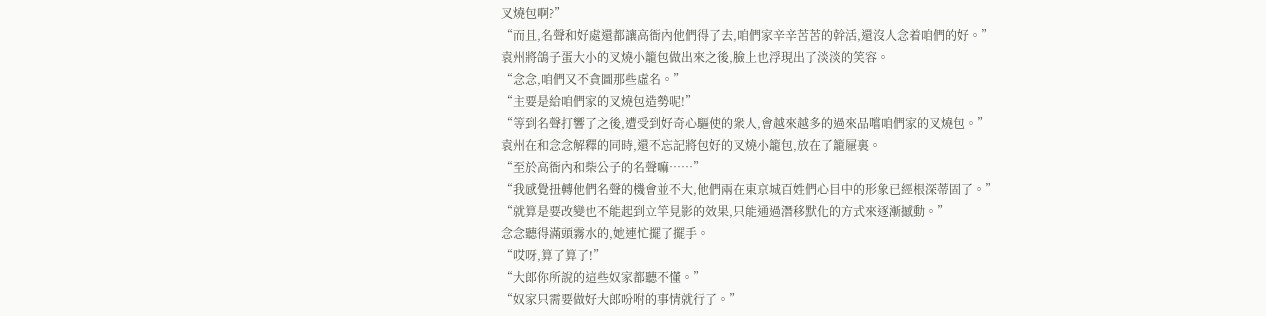叉燒包啊?”
“而且,名聲和好處還都讓高衙內他們得了去,咱們家辛辛苦苦的幹活,還沒人念着咱們的好。”
袁州將鴿子蛋大小的叉燒小籠包做出來之後,臉上也浮現出了淡淡的笑容。
“念念,咱們又不貪圖那些虛名。”
“主要是給咱們家的叉燒包造勢呢!”
“等到名聲打響了之後,遭受到好奇心驅使的衆人,會越來越多的過來品嚐咱們家的叉燒包。”
袁州在和念念解釋的同時,還不忘記將包好的叉燒小籠包,放在了籠屜裏。
“至於高衙內和柴公子的名聲嘛……”
“我感覺扭轉他們名聲的機會並不大,他們兩在東京城百姓們心目中的形象已經根深蒂固了。”
“就算是要改變也不能起到立竿見影的效果,只能通過潛移默化的方式來逐漸撼動。”
念念聽得滿頭霧水的,她連忙擺了擺手。
“哎呀,算了算了!”
“大郎你所說的這些奴家都聽不懂。”
“奴家只需要做好大郎吩咐的事情就行了。”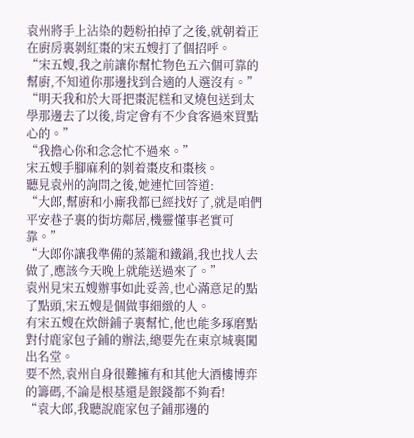袁州將手上沾染的麪粉拍掉了之後,就朝着正在廚房裏剝紅棗的宋五嫂打了個招呼。
“宋五嫂,我之前讓你幫忙物色五六個可靠的幫廚,不知道你那邊找到合適的人選沒有。”
“明天我和於大哥把棗泥糕和叉燒包送到太學那邊去了以後,肯定會有不少食客過來買點心的。”
“我擔心你和念念忙不過來。”
宋五嫂手腳麻利的剝着棗皮和棗核。
聽見袁州的詢問之後,她連忙回答道:
“大郎,幫廚和小廝我都已經找好了,就是咱們平安巷子裏的街坊鄰居,機靈懂事老實可靠。”
“大郎你讓我準備的蒸籠和鐵鍋,我也找人去做了,應該今天晚上就能送過來了。”
袁州見宋五嫂辦事如此妥善,也心滿意足的點了點頭,宋五嫂是個做事細緻的人。
有宋五嫂在炊餅鋪子裏幫忙,他也能多琢磨點對付鹿家包子鋪的辦法,總要先在東京城裏闖出名堂。
要不然,袁州自身很難擁有和其他大酒樓博弈的籌碼,不論是根基還是銀錢都不夠看!
“袁大郎,我聽說鹿家包子鋪那邊的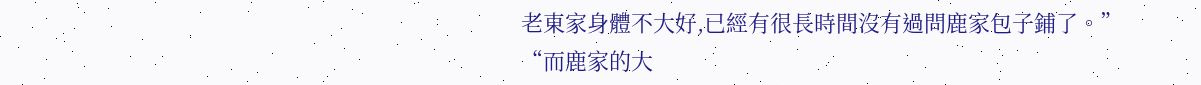老東家身體不大好,已經有很長時間沒有過問鹿家包子鋪了。”
“而鹿家的大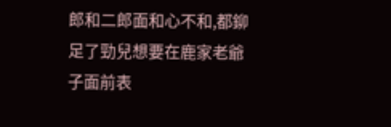郎和二郎面和心不和,都鉚足了勁兒想要在鹿家老爺子面前表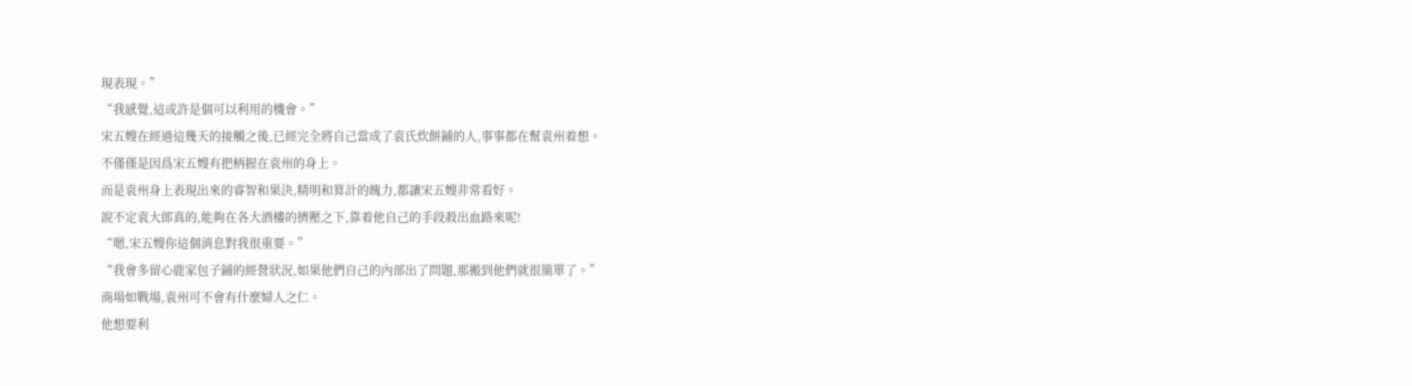現表現。”
“我感覺,這或許是個可以利用的機會。”
宋五嫂在經過這幾天的接觸之後,已經完全將自己當成了袁氏炊餅鋪的人,事事都在幫袁州着想。
不僅僅是因爲宋五嫂有把柄握在袁州的身上。
而是袁州身上表現出來的睿智和果決,精明和算計的魄力,都讓宋五嫂非常看好。
說不定袁大郎真的,能夠在各大酒樓的擠壓之下,靠着他自己的手段殺出血路來呢!
“嗯,宋五嫂你這個消息對我很重要。”
“我會多留心鹿家包子鋪的經營狀況,如果他們自己的內部出了問題,那搬到他們就很簡單了。”
商場如戰場,袁州可不會有什麼婦人之仁。
他想要利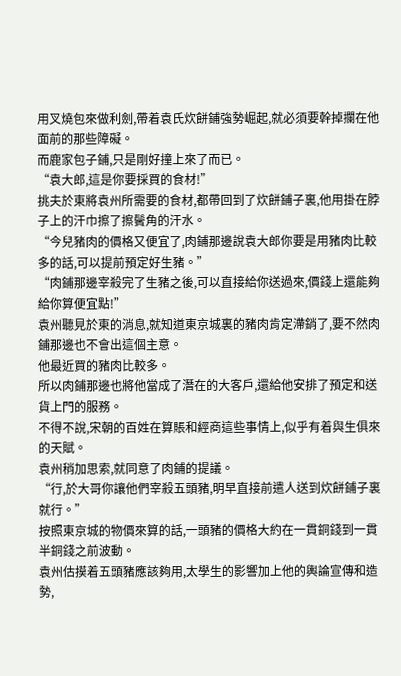用叉燒包來做利劍,帶着袁氏炊餅鋪強勢崛起,就必須要幹掉攔在他面前的那些障礙。
而鹿家包子鋪,只是剛好撞上來了而已。
“袁大郎,這是你要採買的食材!”
挑夫於東將袁州所需要的食材,都帶回到了炊餅鋪子裏,他用掛在脖子上的汗巾擦了擦鬢角的汗水。
“今兒豬肉的價格又便宜了,肉鋪那邊說袁大郎你要是用豬肉比較多的話,可以提前預定好生豬。”
“肉鋪那邊宰殺完了生豬之後,可以直接給你送過來,價錢上還能夠給你算便宜點!”
袁州聽見於東的消息,就知道東京城裏的豬肉肯定滯銷了,要不然肉鋪那邊也不會出這個主意。
他最近買的豬肉比較多。
所以肉鋪那邊也將他當成了潛在的大客戶,還給他安排了預定和送貨上門的服務。
不得不說,宋朝的百姓在算賬和經商這些事情上,似乎有着與生俱來的天賦。
袁州稍加思索,就同意了肉鋪的提議。
“行,於大哥你讓他們宰殺五頭豬,明早直接前遣人送到炊餅鋪子裏就行。”
按照東京城的物價來算的話,一頭豬的價格大約在一貫銅錢到一貫半銅錢之前波動。
袁州估摸着五頭豬應該夠用,太學生的影響加上他的輿論宣傳和造勢,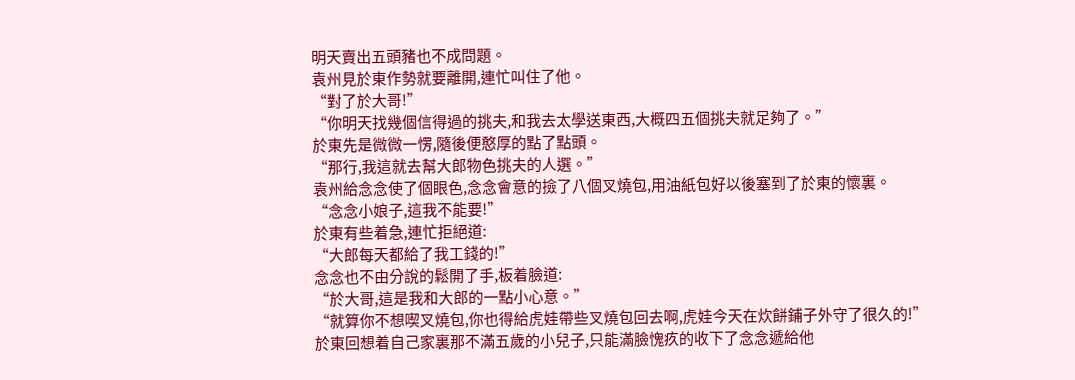明天賣出五頭豬也不成問題。
袁州見於東作勢就要離開,連忙叫住了他。
“對了於大哥!”
“你明天找幾個信得過的挑夫,和我去太學送東西,大概四五個挑夫就足夠了。”
於東先是微微一愣,隨後便憨厚的點了點頭。
“那行,我這就去幫大郎物色挑夫的人選。”
袁州給念念使了個眼色,念念會意的撿了八個叉燒包,用油紙包好以後塞到了於東的懷裏。
“念念小娘子,這我不能要!”
於東有些着急,連忙拒絕道:
“大郎每天都給了我工錢的!”
念念也不由分說的鬆開了手,板着臉道:
“於大哥,這是我和大郎的一點小心意。”
“就算你不想喫叉燒包,你也得給虎娃帶些叉燒包回去啊,虎娃今天在炊餅鋪子外守了很久的!”
於東回想着自己家裏那不滿五歲的小兒子,只能滿臉愧疚的收下了念念遞給他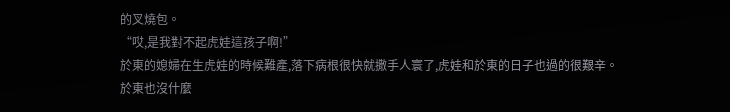的叉燒包。
“哎,是我對不起虎娃這孩子啊!”
於東的媳婦在生虎娃的時候難產,落下病根很快就撒手人寰了,虎娃和於東的日子也過的很艱辛。
於東也沒什麼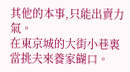其他的本事,只能出賣力氣。
在東京城的大街小巷裏當挑夫來養家餬口。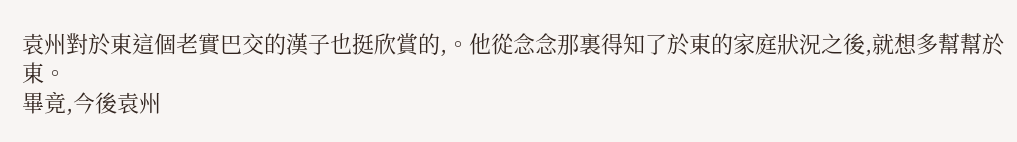袁州對於東這個老實巴交的漢子也挺欣賞的,。他從念念那裏得知了於東的家庭狀況之後,就想多幫幫於東。
畢竟,今後袁州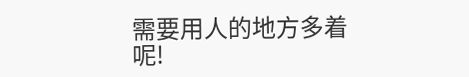需要用人的地方多着呢!